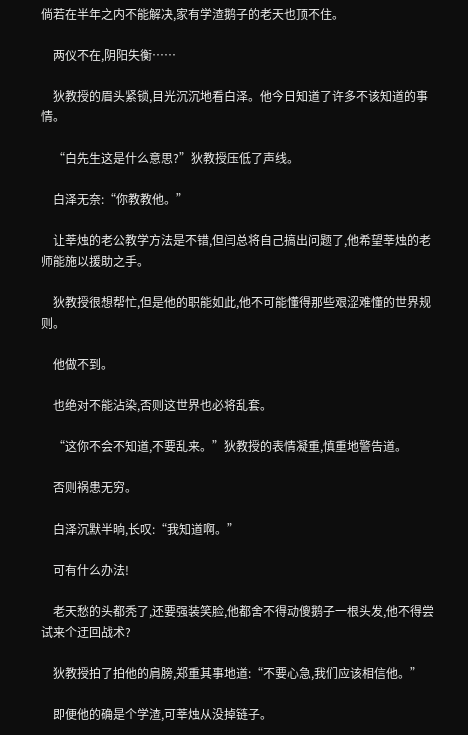倘若在半年之内不能解决,家有学渣鹅子的老天也顶不住。

    两仪不在,阴阳失衡……

    狄教授的眉头紧锁,目光沉沉地看白泽。他今日知道了许多不该知道的事情。

    “白先生这是什么意思?”狄教授压低了声线。

    白泽无奈:“你教教他。”

    让莘烛的老公教学方法是不错,但闫总将自己搞出问题了,他希望莘烛的老师能施以援助之手。

    狄教授很想帮忙,但是他的职能如此,他不可能懂得那些艰涩难懂的世界规则。

    他做不到。

    也绝对不能沾染,否则这世界也必将乱套。

    “这你不会不知道,不要乱来。”狄教授的表情凝重,慎重地警告道。

    否则祸患无穷。

    白泽沉默半晌,长叹:“我知道啊。”

    可有什么办法!

    老天愁的头都秃了,还要强装笑脸,他都舍不得动傻鹅子一根头发,他不得尝试来个迂回战术?

    狄教授拍了拍他的肩膀,郑重其事地道:“不要心急,我们应该相信他。”

    即便他的确是个学渣,可莘烛从没掉链子。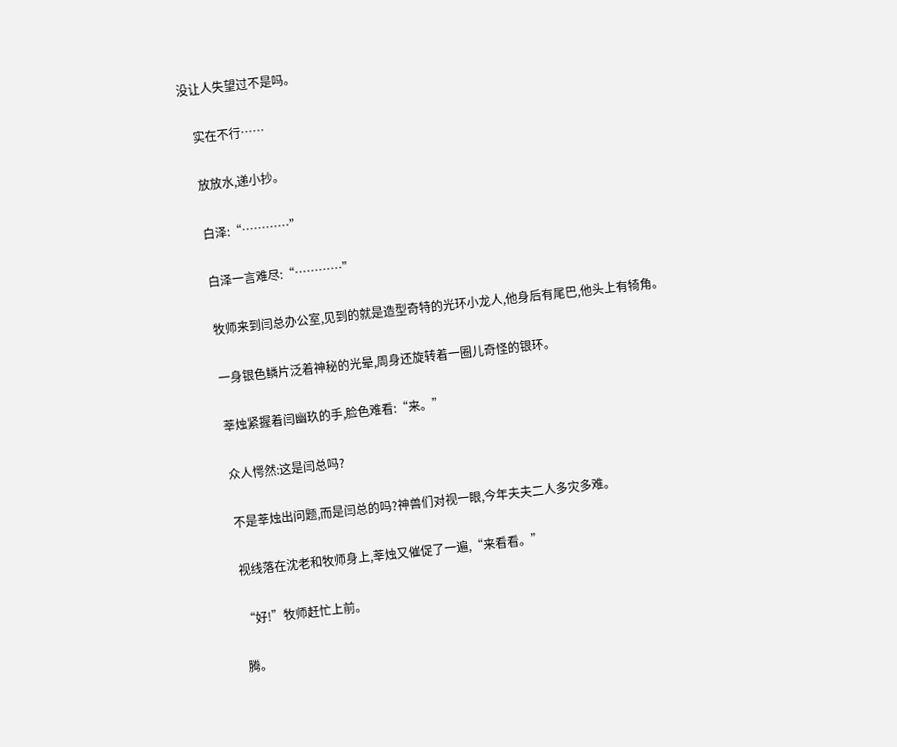没让人失望过不是吗。

    实在不行……

    放放水,递小抄。

    白泽:“…………”

    白泽一言难尽:“…………”

    牧师来到闫总办公室,见到的就是造型奇特的光环小龙人,他身后有尾巴,他头上有犄角。

    一身银色鳞片泛着神秘的光晕,周身还旋转着一圈儿奇怪的银环。

    莘烛紧握着闫幽玖的手,脸色难看:“来。”

    众人愕然:这是闫总吗?

    不是莘烛出问题,而是闫总的吗?神兽们对视一眼,今年夫夫二人多灾多难。

    视线落在沈老和牧师身上,莘烛又催促了一遍,“来看看。”

    “好!”牧师赶忙上前。

    腾。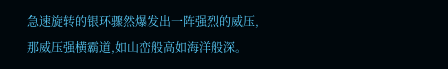急速旋转的银环骤然爆发出一阵强烈的威压,那威压强横霸道,如山峦般高如海洋般深。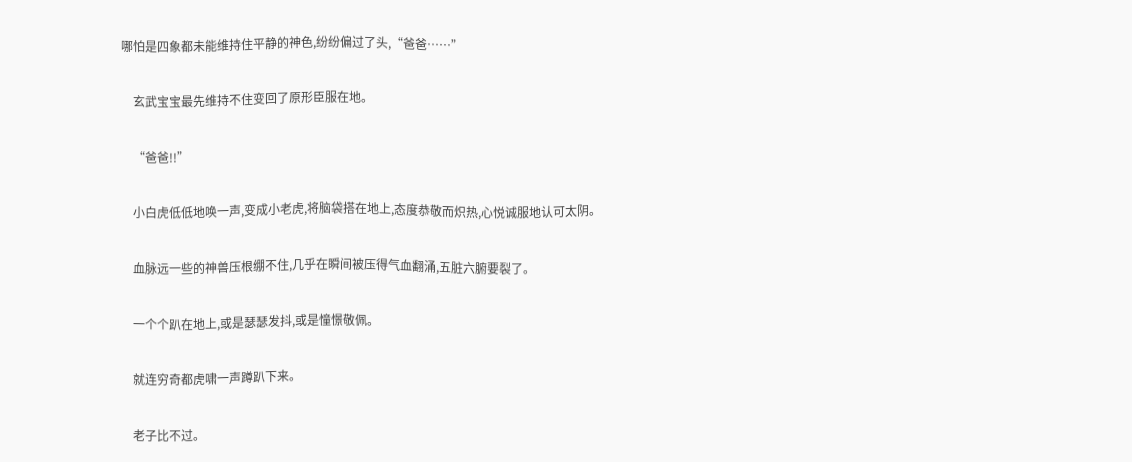哪怕是四象都未能维持住平静的神色,纷纷偏过了头,“爸爸……”

    玄武宝宝最先维持不住变回了原形臣服在地。

    “爸爸!!”

    小白虎低低地唤一声,变成小老虎,将脑袋搭在地上,态度恭敬而炽热,心悦诚服地认可太阴。

    血脉远一些的神兽压根绷不住,几乎在瞬间被压得气血翻涌,五脏六腑要裂了。

    一个个趴在地上,或是瑟瑟发抖,或是憧憬敬佩。

    就连穷奇都虎啸一声蹲趴下来。

    老子比不过。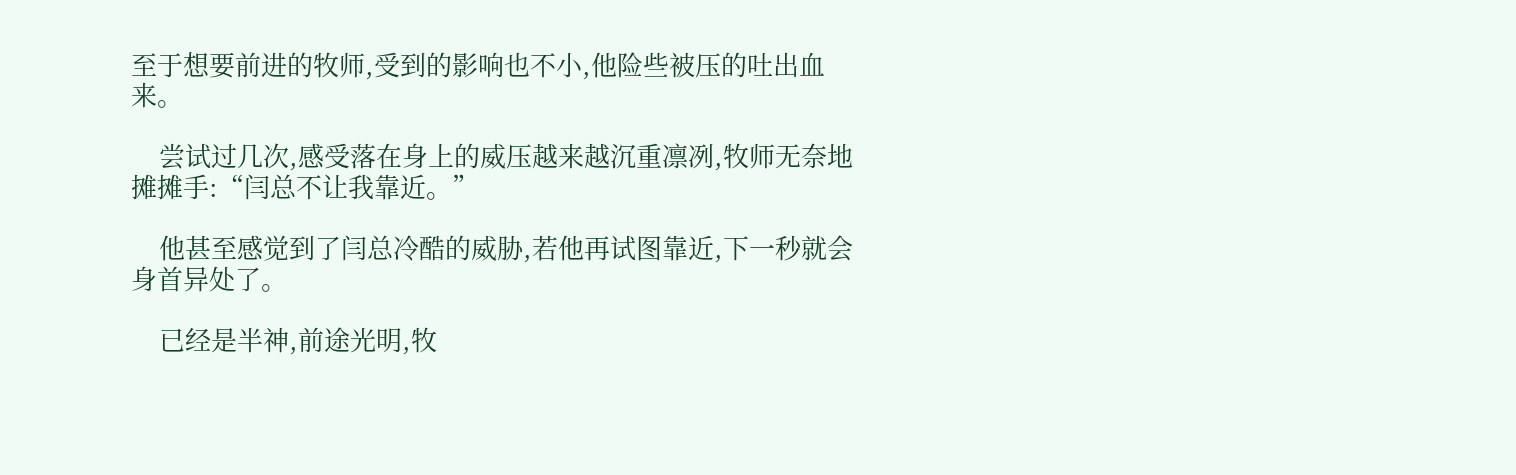至于想要前进的牧师,受到的影响也不小,他险些被压的吐出血来。

    尝试过几次,感受落在身上的威压越来越沉重凛冽,牧师无奈地摊摊手:“闫总不让我靠近。”

    他甚至感觉到了闫总冷酷的威胁,若他再试图靠近,下一秒就会身首异处了。

    已经是半神,前途光明,牧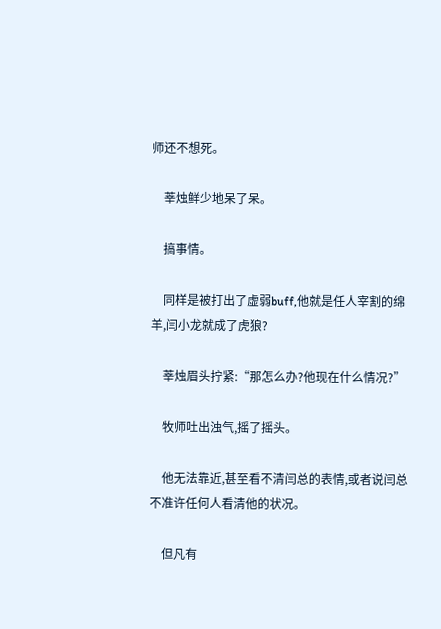师还不想死。

    莘烛鲜少地呆了呆。

    搞事情。

    同样是被打出了虚弱buff,他就是任人宰割的绵羊,闫小龙就成了虎狼?

    莘烛眉头拧紧:“那怎么办?他现在什么情况?”

    牧师吐出浊气,摇了摇头。

    他无法靠近,甚至看不清闫总的表情,或者说闫总不准许任何人看清他的状况。

    但凡有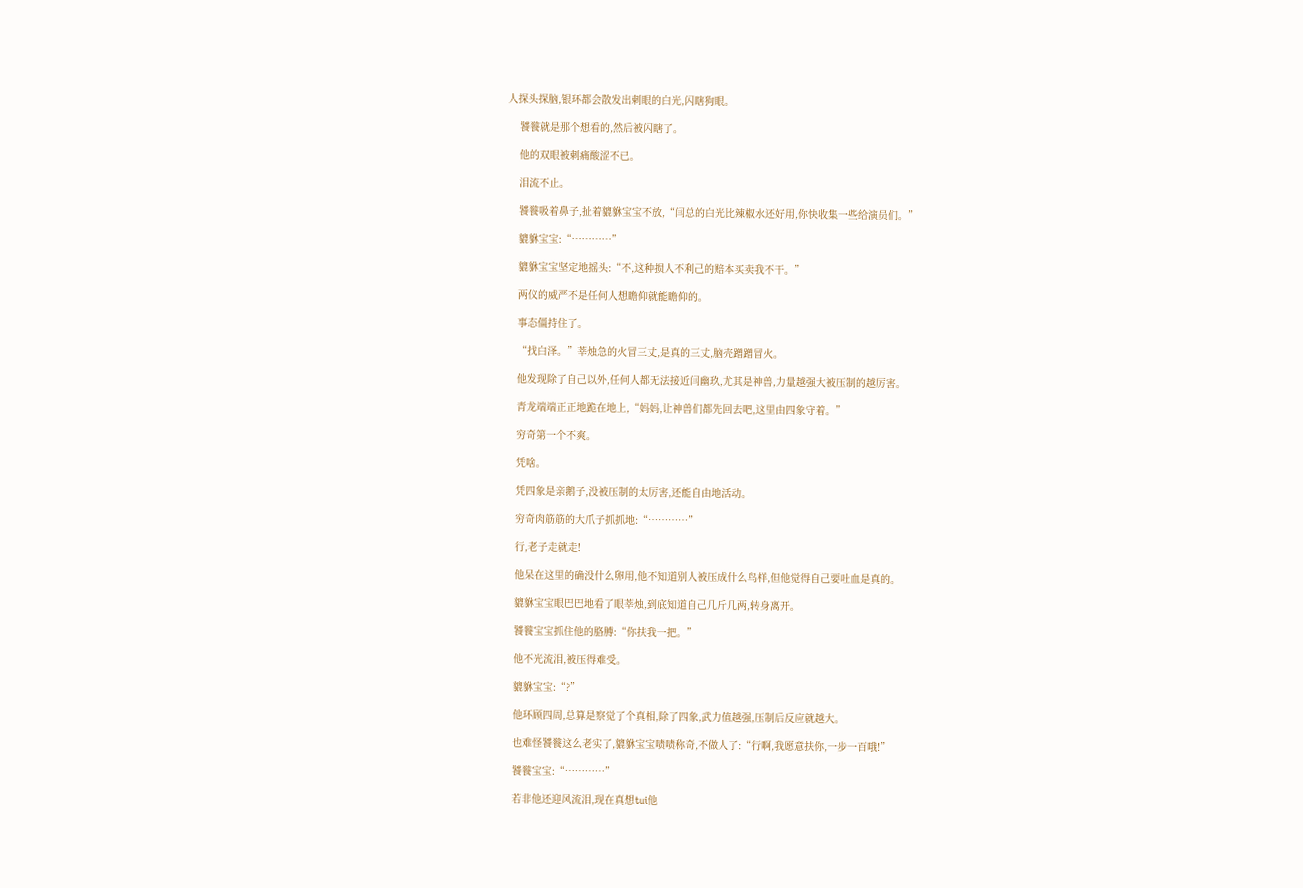人探头探脑,银环都会散发出刺眼的白光,闪瞎狗眼。

    饕餮就是那个想看的,然后被闪瞎了。

    他的双眼被刺痛酸涩不已。

    泪流不止。

    饕餮吸着鼻子,扯着貔貅宝宝不放,“闫总的白光比辣椒水还好用,你快收集一些给演员们。”

    貔貅宝宝:“…………”

    貔貅宝宝坚定地摇头:“不,这种损人不利己的赔本买卖我不干。”

    两仪的威严不是任何人想瞻仰就能瞻仰的。

    事态僵持住了。

    “找白泽。”莘烛急的火冒三丈,是真的三丈,脑壳蹭蹭冒火。

    他发现除了自己以外,任何人都无法接近闫幽玖,尤其是神兽,力量越强大被压制的越厉害。

    青龙端端正正地跪在地上,“妈妈,让神兽们都先回去吧,这里由四象守着。”

    穷奇第一个不爽。

    凭啥。

    凭四象是亲鹅子,没被压制的太厉害,还能自由地活动。

    穷奇肉筋筋的大爪子抓抓地:“…………”

    行,老子走就走!

    他呆在这里的确没什么卵用,他不知道别人被压成什么鸟样,但他觉得自己要吐血是真的。

    貔貅宝宝眼巴巴地看了眼莘烛,到底知道自己几斤几两,转身离开。

    饕餮宝宝抓住他的胳膊:“你扶我一把。”

    他不光流泪,被压得难受。

    貔貅宝宝:“?”

    他环顾四周,总算是察觉了个真相,除了四象,武力值越强,压制后反应就越大。

    也难怪饕餮这么老实了,貔貅宝宝啧啧称奇,不做人了:“行啊,我愿意扶你,一步一百哦!”

    饕餮宝宝:“…………”

    若非他还迎风流泪,现在真想tui他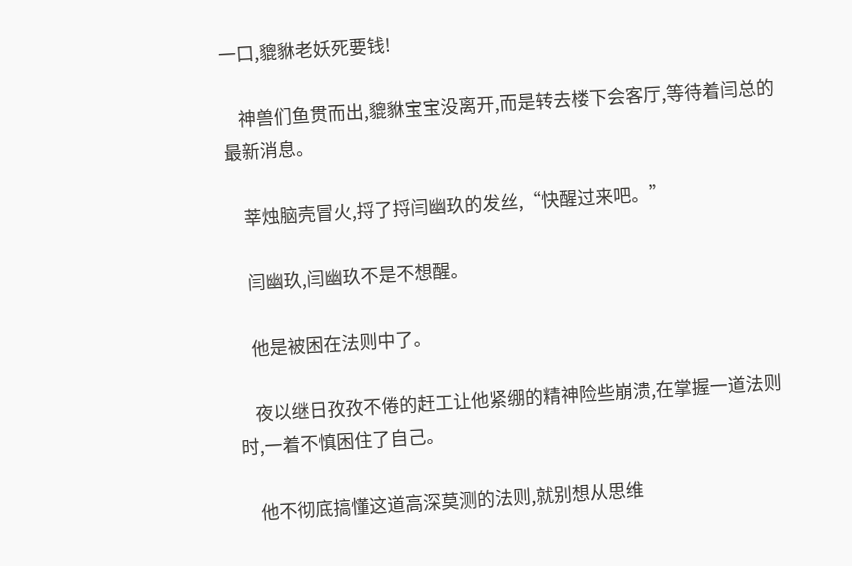一口,貔貅老妖死要钱!

    神兽们鱼贯而出,貔貅宝宝没离开,而是转去楼下会客厅,等待着闫总的最新消息。

    莘烛脑壳冒火,捋了捋闫幽玖的发丝,“快醒过来吧。”

    闫幽玖,闫幽玖不是不想醒。

    他是被困在法则中了。

    夜以继日孜孜不倦的赶工让他紧绷的精神险些崩溃,在掌握一道法则时,一着不慎困住了自己。

    他不彻底搞懂这道高深莫测的法则,就别想从思维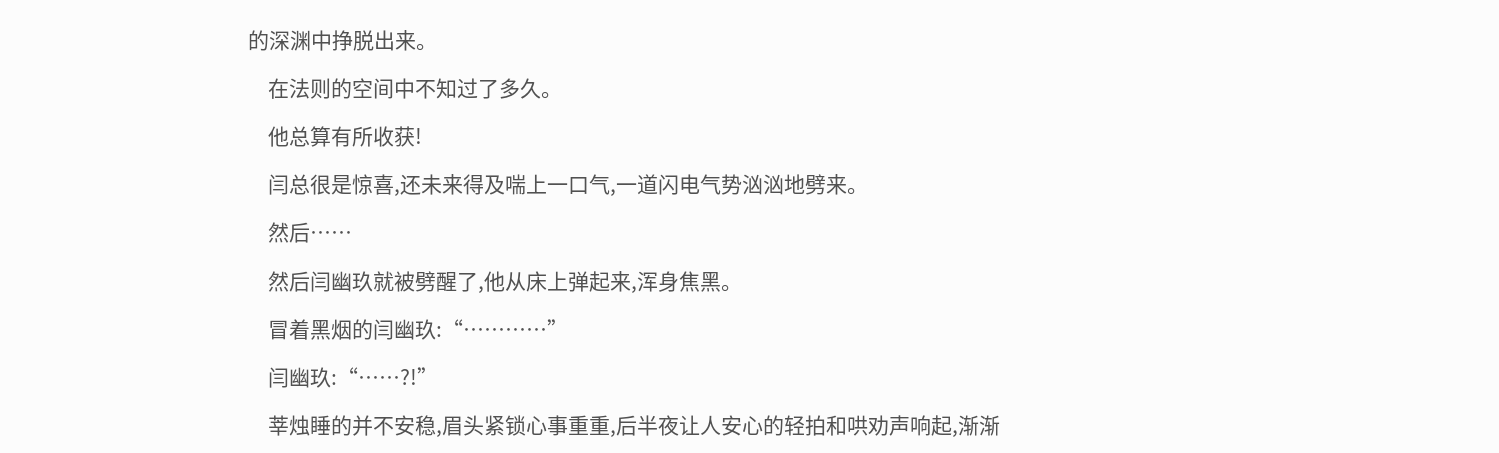的深渊中挣脱出来。

    在法则的空间中不知过了多久。

    他总算有所收获!

    闫总很是惊喜,还未来得及喘上一口气,一道闪电气势汹汹地劈来。

    然后……

    然后闫幽玖就被劈醒了,他从床上弹起来,浑身焦黑。

    冒着黑烟的闫幽玖:“…………”

    闫幽玖:“……?!”

    莘烛睡的并不安稳,眉头紧锁心事重重,后半夜让人安心的轻拍和哄劝声响起,渐渐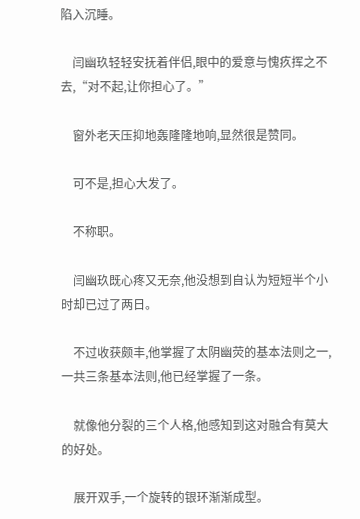陷入沉睡。

    闫幽玖轻轻安抚着伴侣,眼中的爱意与愧疚挥之不去,“对不起,让你担心了。”

    窗外老天压抑地轰隆隆地响,显然很是赞同。

    可不是,担心大发了。

    不称职。

    闫幽玖既心疼又无奈,他没想到自认为短短半个小时却已过了两日。

    不过收获颇丰,他掌握了太阴幽荧的基本法则之一,一共三条基本法则,他已经掌握了一条。

    就像他分裂的三个人格,他感知到这对融合有莫大的好处。

    展开双手,一个旋转的银环渐渐成型。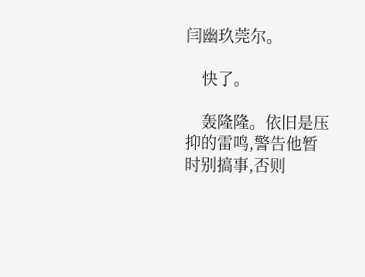闫幽玖莞尔。

    快了。

    轰隆隆。依旧是压抑的雷鸣,警告他暂时别搞事,否则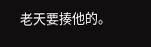老天要揍他的。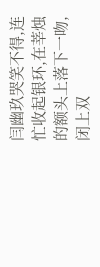闫幽玖哭笑不得,连忙收起银环,在莘烛的额头上落下一吻,闭上双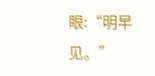眼:“明早见。”